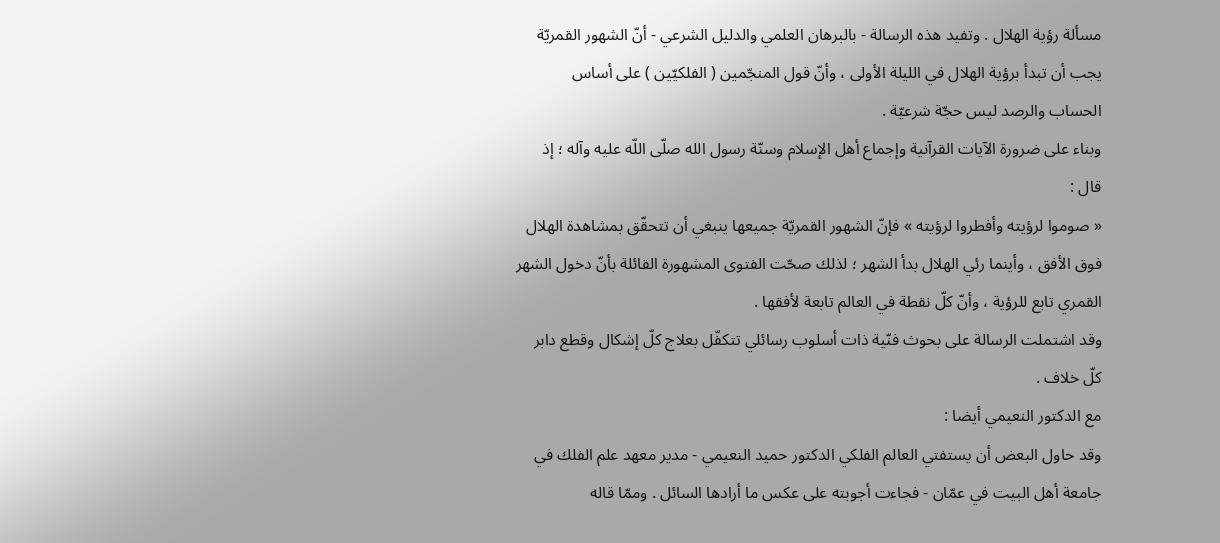مسألة رؤية الهلال . وتفيد هذه الرسالة - بالبرهان العلمي والدليل الشرعي - أنّ الشهور القمريّة يجب أن تبدأ برؤية الهلال في الليلة الأولى ، وأنّ قول المنجّمين ( الفلكيّين ) على أساس الحساب والرصد ليس حجّة شرعيّة .
وبناء على ضرورة الآيات القرآنية وإجماع أهل الإسلام وسنّة رسول الله صلّى اللّه عليه وآله ؛ إذ قال :
« صوموا لرؤيته وأفطروا لرؤيته » فإنّ الشهور القمريّة جميعها ينبغي أن تتحقّق بمشاهدة الهلال فوق الأفق ، وأينما رئي الهلال بدأ الشهر ؛ لذلك صحّت الفتوى المشهورة القائلة بأنّ دخول الشهر القمري تابع للرؤية ، وأنّ كلّ نقطة في العالم تابعة لأفقها .
وقد اشتملت الرسالة على بحوث فنّية ذات أسلوب رسائلي تتكفّل بعلاج كلّ إشكال وقطع دابر كلّ خلاف .
مع الدكتور النعيمي أيضا :
وقد حاول البعض أن يستفتي العالم الفلكي الدكتور حميد النعيمي - مدير معهد علم الفلك في جامعة أهل البيت في عمّان - فجاءت أجوبته على عكس ما أرادها السائل . وممّا قاله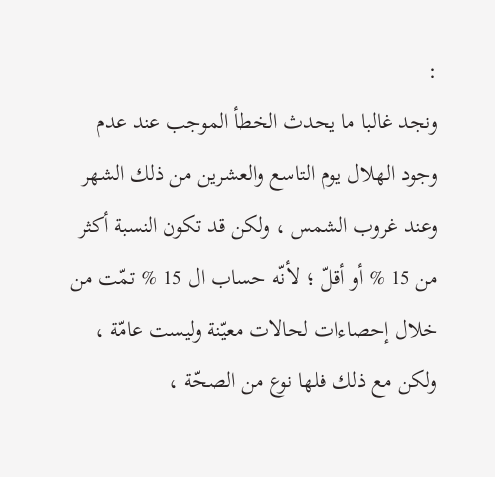:
ونجد غالبا ما يحدث الخطأ الموجب عند عدم وجود الهلال يوم التاسع والعشرين من ذلك الشهر وعند غروب الشمس ، ولكن قد تكون النسبة أكثر من 15 % أو أقلّ ؛ لأنّه حساب ال 15 % تمّت من خلال إحصاءات لحالات معيّنة وليست عامّة ، ولكن مع ذلك فلها نوع من الصحّة ،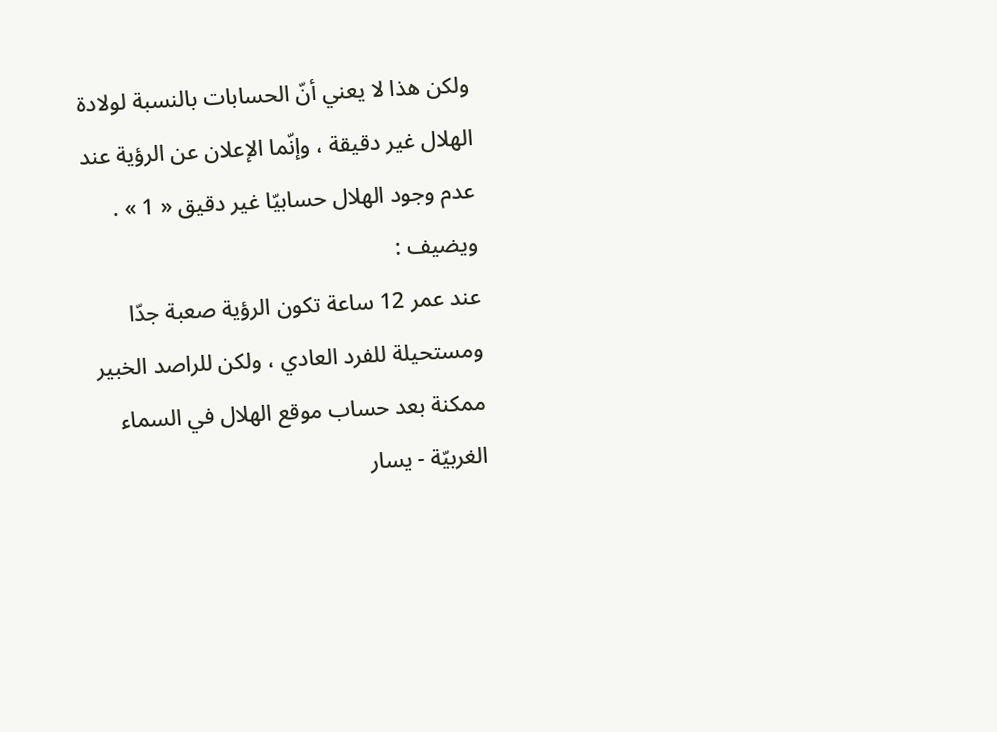ولكن هذا لا يعني أنّ الحسابات بالنسبة لولادة الهلال غير دقيقة ، وإنّما الإعلان عن الرؤية عند عدم وجود الهلال حسابيّا غير دقيق « 1 » .
ويضيف :
عند عمر 12 ساعة تكون الرؤية صعبة جدّا ومستحيلة للفرد العادي ، ولكن للراصد الخبير ممكنة بعد حساب موقع الهلال في السماء الغربيّة - يسار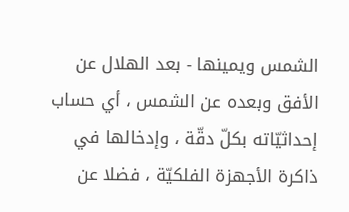الشمس ويمينها - بعد الهلال عن الأفق وبعده عن الشمس ، أي حساب إحداثيّاته بكلّ دقّة ، وإدخالها في ذاكرة الأجهزة الفلكيّة ، فضلا عن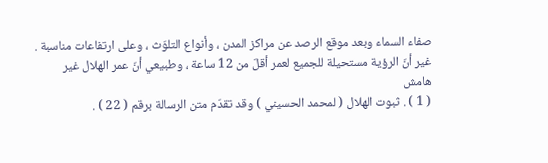صفاء السماء وبعد موقع الرصد عن مراكز المدن ، وأنواع التلوّث ، وعلى ارتفاعات مناسبة .
غير أنّ الرؤية مستحيلة للجميع لعمر أقلّ من 12 ساعة ، وطبيعي أنّ عمر الهلال غير
هامش
( 1 ) . ثبوت الهلال ( لمحمد الحسيني ) وقد تقدّم متن الرسالة برقم ( 22 ) .